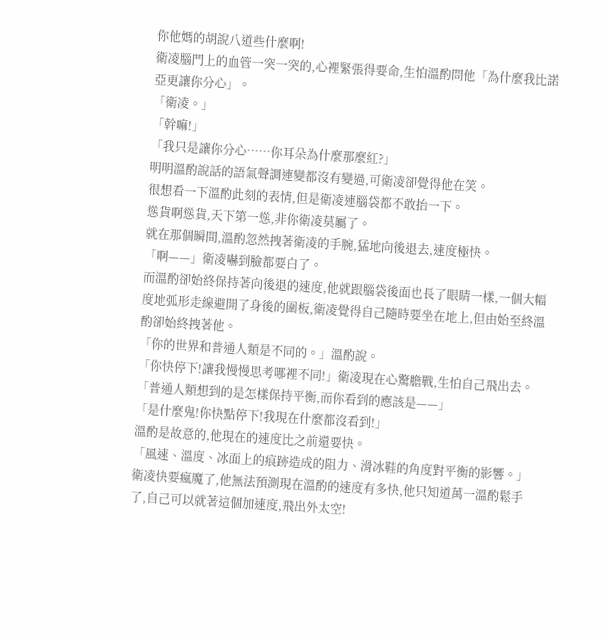你他媽的胡說八道些什麼啊!
衛凌腦門上的血管一突一突的,心裡緊張得要命,生怕溫酌問他「為什麼我比諾亞更讓你分心」。
「衛凌。」
「幹嘛!」
「我只是讓你分心……你耳朵為什麼那麼紅?」
明明溫酌說話的語氣聲調連變都沒有變過,可衛凌卻覺得他在笑。
很想看一下溫酌此刻的表情,但是衛凌連腦袋都不敢抬一下。
慫貨啊慫貨,天下第一慫,非你衛凌莫屬了。
就在那個瞬間,溫酌忽然拽著衛凌的手腕,猛地向後退去,速度極快。
「啊——」衛凌嚇到臉都要白了。
而溫酌卻始終保持著向後退的速度,他就跟腦袋後面也長了眼睛一樣,一個大幅度地弧形走線避開了身後的圍板,衛凌覺得自己隨時要坐在地上,但由始至終溫酌卻始終拽著他。
「你的世界和普通人類是不同的。」溫酌說。
「你快停下!讓我慢慢思考哪裡不同!」衛凌現在心驚膽戰,生怕自己飛出去。
「普通人類想到的是怎樣保持平衡,而你看到的應該是——」
「是什麼鬼!你快點停下!我現在什麼都沒看到!」
溫酌是故意的,他現在的速度比之前還要快。
「風速、溫度、冰面上的痕跡造成的阻力、滑冰鞋的角度對平衡的影響。」
衛凌快要瘋魔了,他無法預測現在溫酌的速度有多快,他只知道萬一溫酌鬆手了,自己可以就著這個加速度,飛出外太空!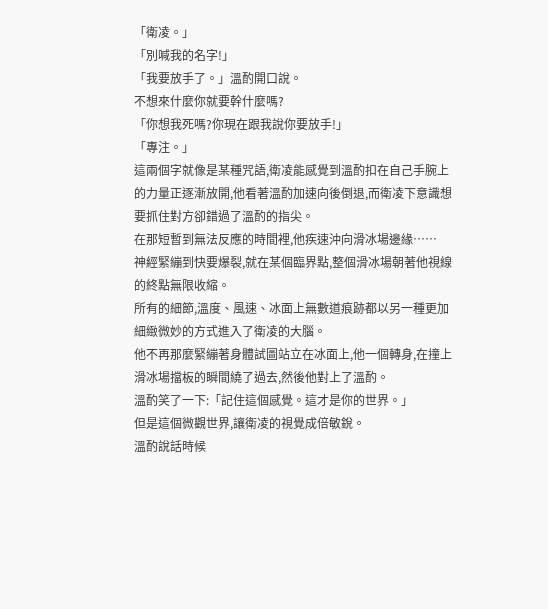「衛凌。」
「別喊我的名字!」
「我要放手了。」溫酌開口說。
不想來什麼你就要幹什麼嗎?
「你想我死嗎?你現在跟我說你要放手!」
「專注。」
這兩個字就像是某種咒語,衛凌能感覺到溫酌扣在自己手腕上的力量正逐漸放開,他看著溫酌加速向後倒退,而衛凌下意識想要抓住對方卻錯過了溫酌的指尖。
在那短暫到無法反應的時間裡,他疾速沖向滑冰場邊緣……
神經緊繃到快要爆裂,就在某個臨界點,整個滑冰場朝著他視線的終點無限收縮。
所有的細節,溫度、風速、冰面上無數道痕跡都以另一種更加細緻微妙的方式進入了衛凌的大腦。
他不再那麼緊繃著身體試圖站立在冰面上,他一個轉身,在撞上滑冰場擋板的瞬間繞了過去,然後他對上了溫酌。
溫酌笑了一下:「記住這個感覺。這才是你的世界。」
但是這個微觀世界,讓衛凌的視覺成倍敏銳。
溫酌說話時候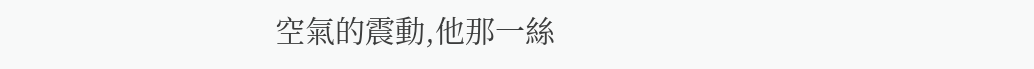空氣的震動,他那一絲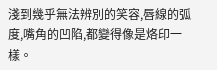淺到幾乎無法辨別的笑容,唇線的弧度,嘴角的凹陷,都變得像是烙印一樣。